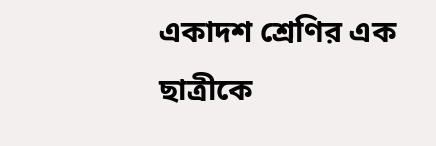একাদশ শ্রেণির এক ছাত্রীকে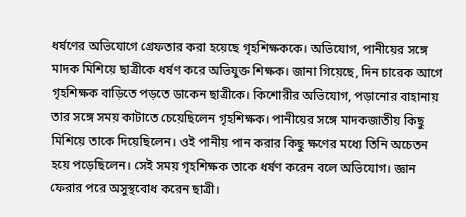ধর্ষণের অভিযোগে গ্রেফতার করা হয়েছে গৃহশিক্ষককে। অভিযোগ, পানীয়ের সঙ্গে মাদক মিশিয়ে ছাত্রীকে ধর্ষণ করে অভিযুক্ত শিক্ষক। জানা গিয়েছে, দিন চারেক আগে গৃহশিক্ষক বাড়িতে পড়তে ডাকেন ছাত্রীকে। কিশোরীর অভিযোগ, পড়ানোর বাহানায় তার সঙ্গে সময় কাটাতে চেয়েছিলেন গৃহশিক্ষক। পানীয়ের সঙ্গে মাদকজাতীয় কিছু মিশিয়ে তাকে দিয়েছিলেন। ওই পানীয় পান করার কিছু ক্ষণের মধ্যে তিনি অচেতন হয়ে পড়েছিলেন। সেই সময় গৃহশিক্ষক তাকে ধর্ষণ করেন বলে অভিযোগ। জ্ঞান ফেরার পরে অসুস্থবোধ করেন ছাত্রী।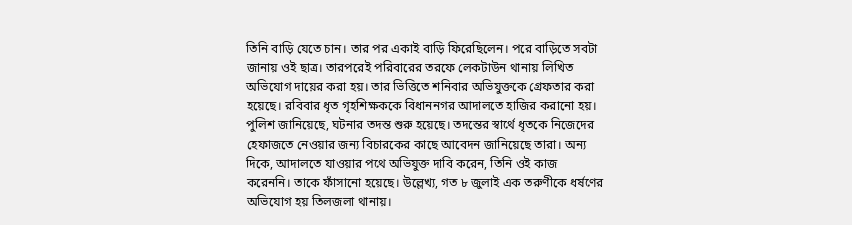তিনি বাড়ি যেতে চান। তার পর একাই বাড়ি ফিরেছিলেন। পরে বাড়িতে সবটা জানায় ওই ছাত্র। তারপরেই পরিবারের তরফে লেকটাউন থানায় লিখিত অভিযোগ দায়ের করা হয়। তার ভিত্তিতে শনিবার অভিযুক্তকে গ্রেফতার করা হয়েছে। রবিবার ধৃত গৃহশিক্ষককে বিধাননগর আদালতে হাজির করানো হয়। পুলিশ জানিয়েছে, ঘটনার তদন্ত শুরু হয়েছে। তদন্তের স্বার্থে ধৃতকে নিজেদের হেফাজতে নেওয়ার জন্য বিচারকের কাছে আবেদন জানিয়েছে তারা। অন্য দিকে, আদালতে যাওয়ার পথে অভিযুক্ত দাবি করেন, তিনি ওই কাজ করেননি। তাকে ফাঁসানো হয়েছে। উল্লেখ্য, গত ৮ জুলাই এক তরুণীকে ধর্ষণের অভিযোগ হয় তিলজলা থানায়।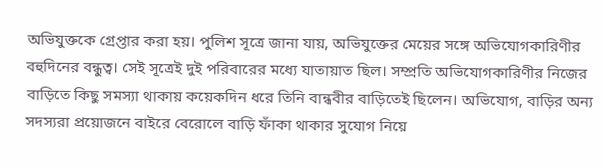অভিযুক্তকে গ্রেপ্তার করা হয়। পুলিশ সূত্রে জানা যায়, অভিযুক্তের মেয়ের সঙ্গে অভিযোগকারিণীর বহুদিনের বন্ধুত্ব। সেই সূত্রেই দুই পরিবারের মধ্যে যাতায়াত ছিল। সম্প্রতি অভিযোগকারিণীর নিজের বাড়িতে কিছু সমস্যা থাকায় কয়েকদিন ধরে তিনি বান্ধবীর বাড়িতেই ছিলেন। অভিযোগ, বাড়ির অন্য সদস্যরা প্রয়োজনে বাইরে বেরোলে বাড়ি ফাঁকা থাকার সুযোগ নিয়ে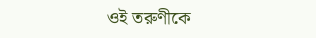ওই তরুণীকে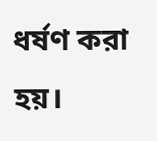ধর্ষণ করা হয়।